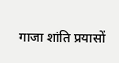गाजा शांति प्रयासों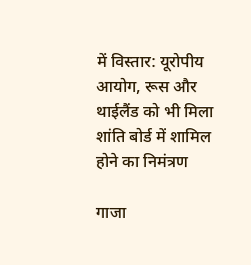में विस्तार: यूरोपीय आयोग, रूस और थाईलैंड को भी मिला शांति बोर्ड में शामिल होने का निमंत्रण

गाजा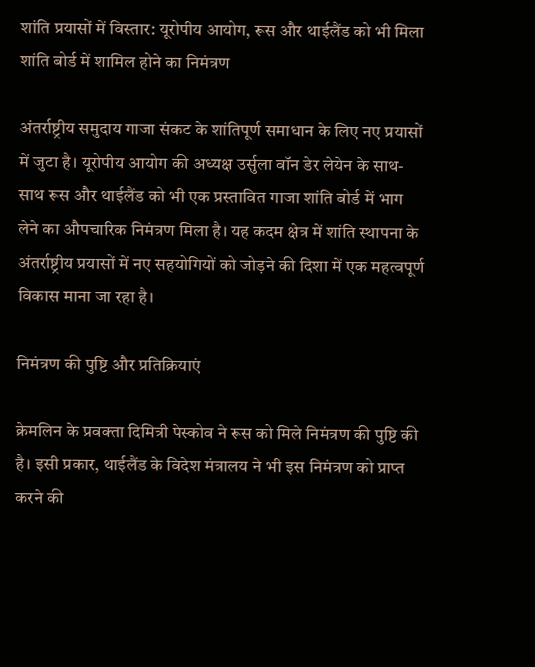शांति प्रयासों में विस्तार: यूरोपीय आयोग, रूस और थाईलैंड को भी मिला शांति बोर्ड में शामिल होने का निमंत्रण

अंतर्राष्ट्रीय समुदाय गाजा संकट के शांतिपूर्ण समाधान के लिए नए प्रयासों में जुटा है। यूरोपीय आयोग की अध्यक्ष उर्सुला वॉन डेर लेयेन के साथ-साथ रूस और थाईलैंड को भी एक प्रस्तावित गाजा शांति बोर्ड में भाग लेने का औपचारिक निमंत्रण मिला है। यह कदम क्षेत्र में शांति स्थापना के अंतर्राष्ट्रीय प्रयासों में नए सहयोगियों को जोड़ने की दिशा में एक महत्वपूर्ण विकास माना जा रहा है।

निमंत्रण की पुष्टि और प्रतिक्रियाएं

क्रेमलिन के प्रवक्ता दिमित्री पेस्कोव ने रूस को मिले निमंत्रण की पुष्टि की है। इसी प्रकार, थाईलैंड के विदेश मंत्रालय ने भी इस निमंत्रण को प्राप्त करने की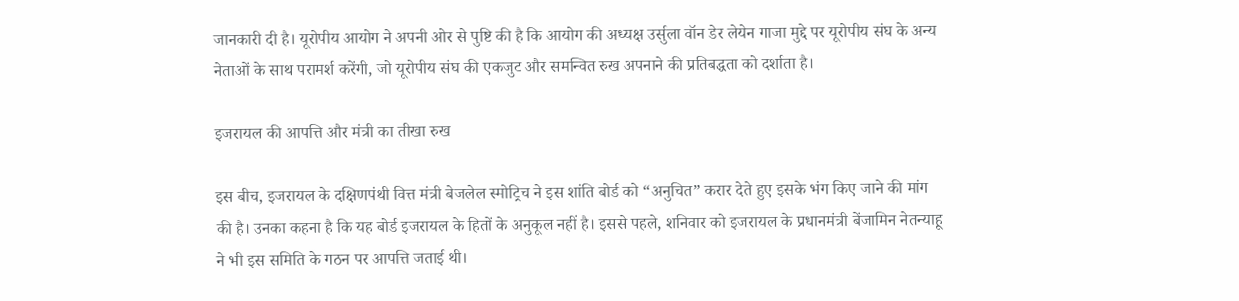जानकारी दी है। यूरोपीय आयोग ने अपनी ओर से पुष्टि की है कि आयोग की अध्यक्ष उर्सुला वॉन डेर लेयेन गाजा मुद्दे पर यूरोपीय संघ के अन्य नेताओं के साथ परामर्श करेंगी, जो यूरोपीय संघ की एकजुट और समन्वित रुख अपनाने की प्रतिबद्धता को दर्शाता है।

इजरायल की आपत्ति और मंत्री का तीखा रुख

इस बीच, इजरायल के दक्षिणपंथी वित्त मंत्री बेजलेल स्मोट्रिच ने इस शांति बोर्ड को “अनुचित” करार देते हुए इसके भंग किए जाने की मांग की है। उनका कहना है कि यह बोर्ड इजरायल के हितों के अनुकूल नहीं है। इससे पहले, शनिवार को इजरायल के प्रधानमंत्री बेंजामिन नेतन्याहू ने भी इस समिति के गठन पर आपत्ति जताई थी।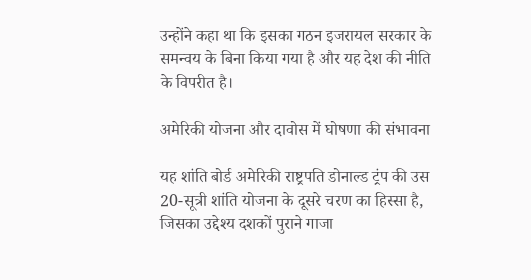उन्होंने कहा था कि इसका गठन इजरायल सरकार के समन्वय के बिना किया गया है और यह देश की नीति के विपरीत है।

अमेरिकी योजना और दावोस में घोषणा की संभावना

यह शांति बोर्ड अमेरिकी राष्ट्रपति डोनाल्ड ट्रंप की उस 20-सूत्री शांति योजना के दूसरे चरण का हिस्सा है, जिसका उद्देश्य दशकों पुराने गाजा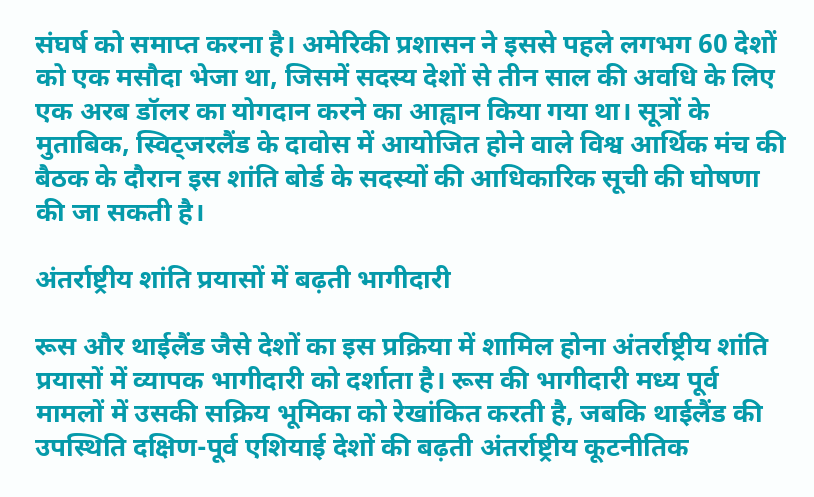संघर्ष को समाप्त करना है। अमेरिकी प्रशासन ने इससे पहले लगभग 60 देशों को एक मसौदा भेजा था, जिसमें सदस्य देशों से तीन साल की अवधि के लिए एक अरब डॉलर का योगदान करने का आह्वान किया गया था। सूत्रों के मुताबिक, स्विट्जरलैंड के दावोस में आयोजित होने वाले विश्व आर्थिक मंच की बैठक के दौरान इस शांति बोर्ड के सदस्यों की आधिकारिक सूची की घोषणा की जा सकती है।

अंतर्राष्ट्रीय शांति प्रयासों में बढ़ती भागीदारी

रूस और थाईलैंड जैसे देशों का इस प्रक्रिया में शामिल होना अंतर्राष्ट्रीय शांति प्रयासों में व्यापक भागीदारी को दर्शाता है। रूस की भागीदारी मध्य पूर्व मामलों में उसकी सक्रिय भूमिका को रेखांकित करती है, जबकि थाईलैंड की उपस्थिति दक्षिण-पूर्व एशियाई देशों की बढ़ती अंतर्राष्ट्रीय कूटनीतिक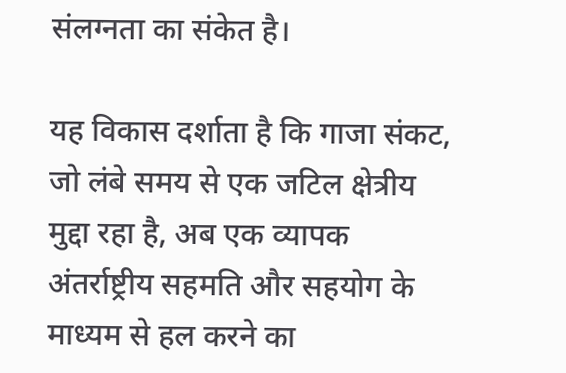संलग्नता का संकेत है।

यह विकास दर्शाता है कि गाजा संकट, जो लंबे समय से एक जटिल क्षेत्रीय मुद्दा रहा है, अब एक व्यापक अंतर्राष्ट्रीय सहमति और सहयोग के माध्यम से हल करने का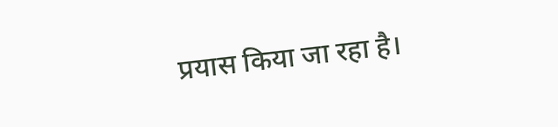प्रयास किया जा रहा है।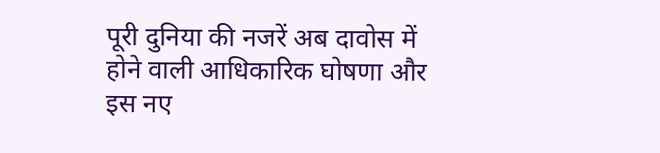पूरी दुनिया की नजरें अब दावोस में होने वाली आधिकारिक घोषणा और इस नए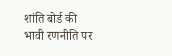शांति बोर्ड की भावी रणनीति पर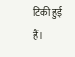टिकी हुई हैं।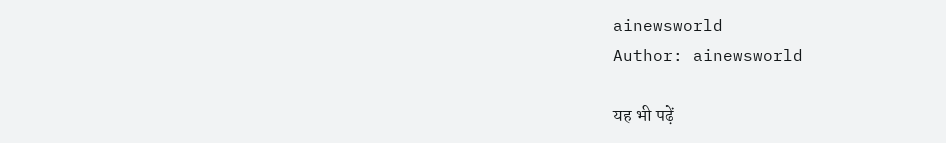ainewsworld
Author: ainewsworld

यह भी पढ़ें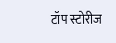टॉप स्टोरीज